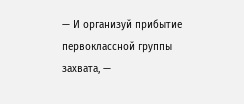— И организуй прибытие первоклассной группы захвата, —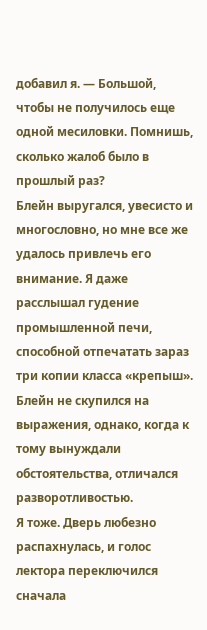добавил я. — Большой, чтобы не получилось еще одной месиловки. Помнишь, сколько жалоб было в прошлый раз?
Блейн выругался, увесисто и многословно, но мне все же удалось привлечь его внимание. Я даже расслышал гудение промышленной печи, способной отпечатать зараз три копии класса «крепыш». Блейн не скупился на выражения, однако, когда к тому вынуждали обстоятельства, отличался разворотливостью.
Я тоже. Дверь любезно распахнулась, и голос лектора переключился сначала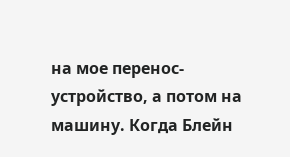на мое перенос-устройство, а потом на машину. Когда Блейн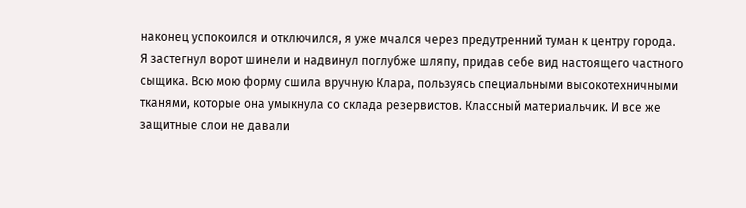наконец успокоился и отключился, я уже мчался через предутренний туман к центру города.
Я застегнул ворот шинели и надвинул поглубже шляпу, придав себе вид настоящего частного сыщика. Всю мою форму сшила вручную Клара, пользуясь специальными высокотехничными тканями, которые она умыкнула со склада резервистов. Классный материальчик. И все же защитные слои не давали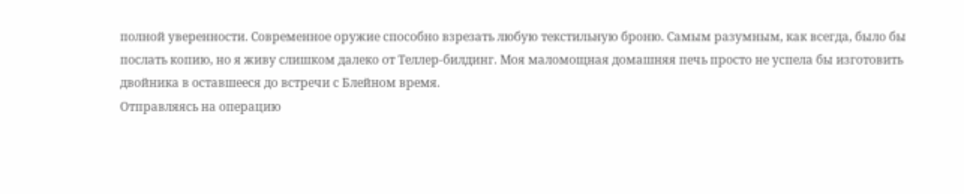полной уверенности. Современное оружие способно взрезать любую текстильную броню. Самым разумным, как всегда, было бы послать копию, но я живу слишком далеко от Теллер-билдинг. Моя маломощная домашняя печь просто не успела бы изготовить двойника в оставшееся до встречи с Блейном время.
Отправляясь на операцию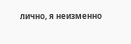лично, я неизменно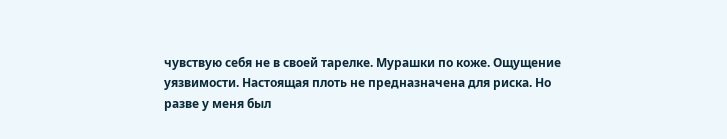чувствую себя не в своей тарелке. Мурашки по коже. Ощущение уязвимости. Настоящая плоть не предназначена для риска. Но разве у меня был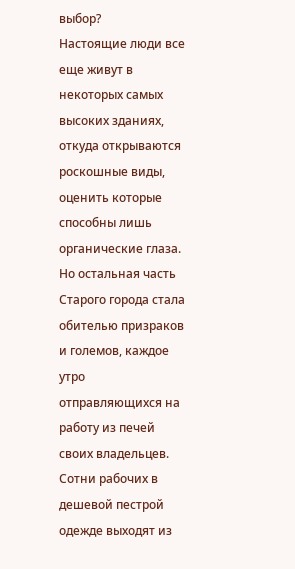выбор?
Настоящие люди все еще живут в некоторых самых высоких зданиях, откуда открываются роскошные виды, оценить которые способны лишь органические глаза. Но остальная часть Старого города стала обителью призраков и големов, каждое утро отправляющихся на работу из печей своих владельцев. Сотни рабочих в дешевой пестрой одежде выходят из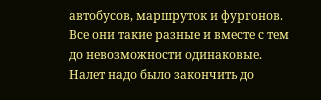автобусов, маршруток и фургонов. Все они такие разные и вместе с тем до невозможности одинаковые.
Налет надо было закончить до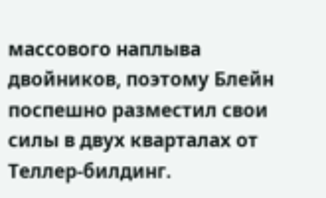массового наплыва двойников, поэтому Блейн поспешно разместил свои силы в двух кварталах от Теллер-билдинг.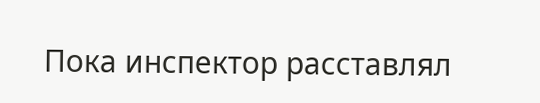Пока инспектор расставлял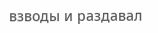взводы и раздавал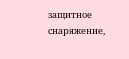защитное снаряжение,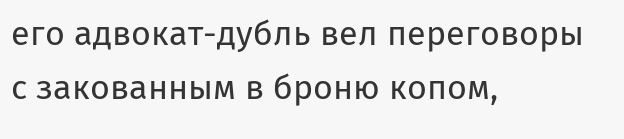его адвокат-дубль вел переговоры с закованным в броню копом,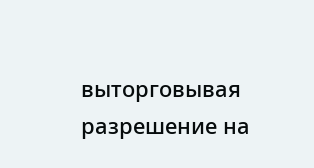выторговывая разрешение на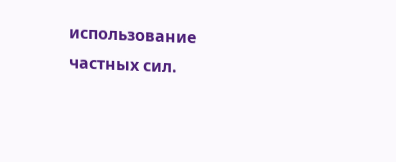использование частных сил.